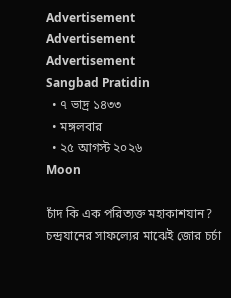Advertisement
Advertisement
Advertisement
Sangbad Pratidin
  • ৭ ভাদ্র ১৪৩৩
  • মঙ্গলবার
  • ২৫ আগস্ট ২০২৬
Moon

চাঁদ কি এক পরিত্যক্ত মহাকাশযান? চন্দ্রযানের সাফল্যের মাঝেই জোর চর্চা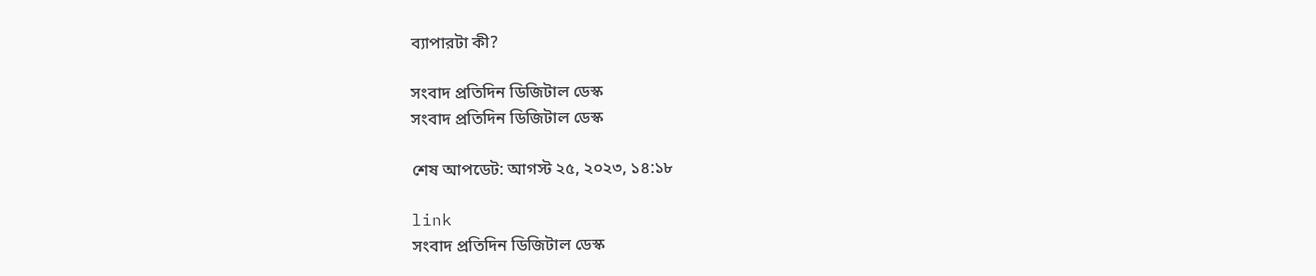ব্যাপারটা কী?

সংবাদ প্রতিদিন ডিজিটাল ডেস্ক
সংবাদ প্রতিদিন ডিজিটাল ডেস্ক

শেষ আপডেট: আগস্ট ২৫, ২০২৩, ১৪:১৮

link
সংবাদ প্রতিদিন ডিজিটাল ডেস্ক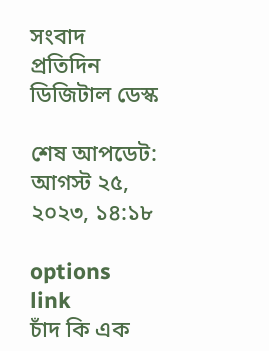সংবাদ প্রতিদিন ডিজিটাল ডেস্ক

শেষ আপডেট: আগস্ট ২৫, ২০২৩, ১৪:১৮

options
link
চাঁদ কি এক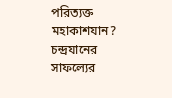পরিত্যক্ত মহাকাশযান? চন্দ্রযানের সাফল্যের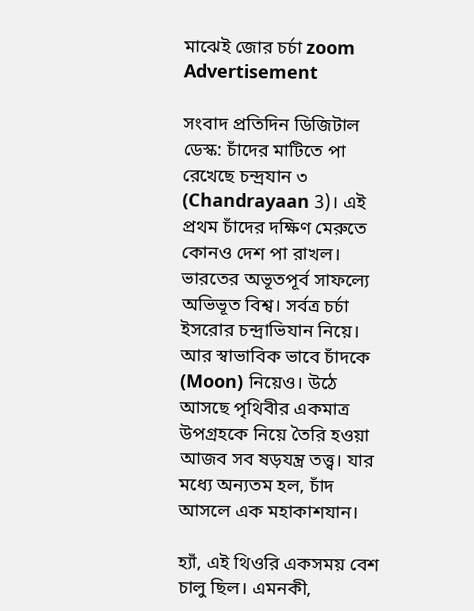মাঝেই জোর চর্চা zoom
Advertisement

সংবাদ প্রতিদিন ডিজিটাল ডেস্ক: চাঁদের মাটিতে পা রেখেছে চন্দ্রযান ৩ (Chandrayaan 3)। এই প্রথম চাঁদের দক্ষিণ মেরুতে কোনও দেশ পা রাখল। ভারতের অভূতপূর্ব সাফল্যে অভিভূত বিশ্ব। সর্বত্র চর্চা ইসরোর চন্দ্রাভিযান নিয়ে। আর স্বাভাবিক ভাবে চাঁদকে (Moon) নিয়েও। উঠে আসছে পৃথিবীর একমাত্র উপগ্রহকে নিয়ে তৈরি হওয়া আজব সব ষড়যন্ত্র তত্ত্ব। যার মধ্যে অন্যতম হল, চাঁদ আসলে এক মহাকাশযান।

হ্যাঁ, এই থিওরি একসময় বেশ চালু ছিল। এমনকী,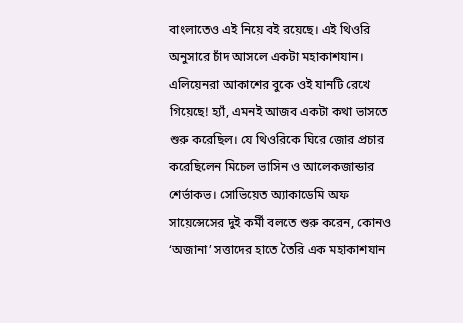বাংলাতেও এই নিয়ে বই রয়েছে। এই থিওরি অনুসারে চাঁদ আসলে একটা মহাকাশযান। এলিয়েনরা আকাশের বুকে ওই যানটি রেখে গিয়েছে! হ্যাঁ, এমনই আজব একটা কথা ভাসতে শুরু করেছিল। যে থিওরিকে ঘিরে জোর প্রচার করেছিলেন মিচেল ভাসিন ও আলেকজান্ডার শের্ভাকভ। সোভিয়েত অ্যাকাডেমি অফ সায়েন্সেসের দুই কর্মী বলতে শুরু করেন, কোনও ‘অজানা’ সত্তাদের হাতে তৈরি এক মহাকাশযান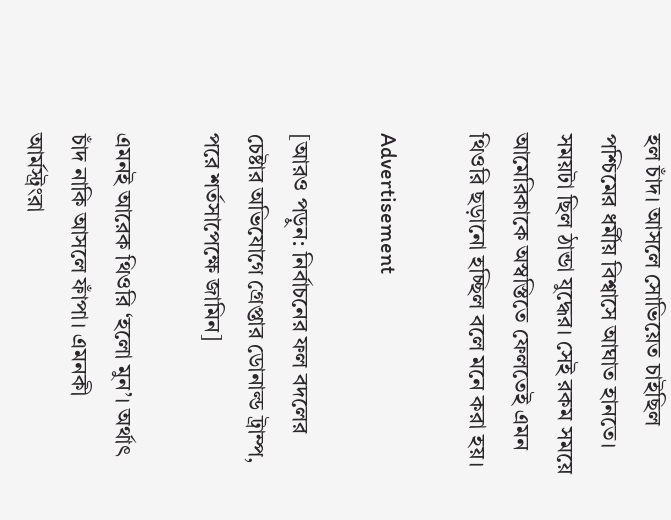হল চাঁদ। আসলে সোভিয়েত চাইছিল পশ্চিমের ধর্মীয় বিশ্বাসে আঘাত হানতে। সময়টা ছিল ঠান্ডা যুদ্ধের। সেই রকম সময়ে আমেরিকাকে অস্বস্তিতে ফেলতেই এমন থিওরি ছড়ানো হচ্ছিল বলে মনে করা হয়।

Advertisement

[আরও পড়ুন: নির্বাচনের ফল বদলের চেষ্টার অভিযোগে গ্রেপ্তার ডোনাল্ড ট্রাম্প, পরে শর্তসাপেক্ষে জামিন]

এমনই আরেক থিওরি ‘হলো মুন’। অর্থাৎ চাঁদ নাকি আসলে ফাঁপা। এমনকী আর্মস্ট্রংরা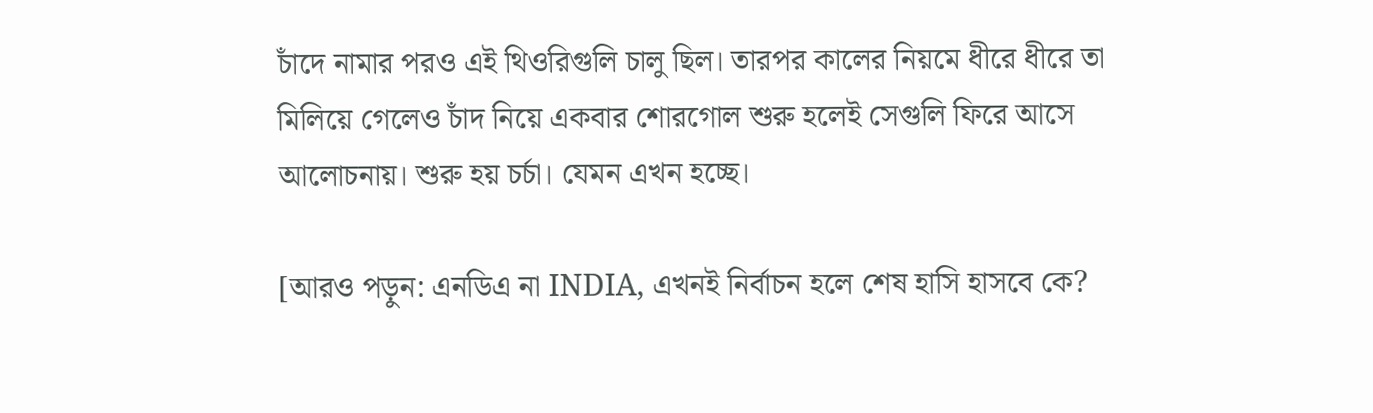চাঁদে নামার পরও এই থিওরিগুলি চালু ছিল। তারপর কালের নিয়মে ধীরে ধীরে তা মিলিয়ে গেলেও চাঁদ নিয়ে একবার শোরগোল শুরু হলেই সেগুলি ফিরে আসে আলোচনায়। শুরু হয় চর্চা। যেমন এখন হচ্ছে।

[আরও পড়ুন: এনডিএ না INDIA, এখনই নির্বাচন হলে শেষ হাসি হাসবে কে?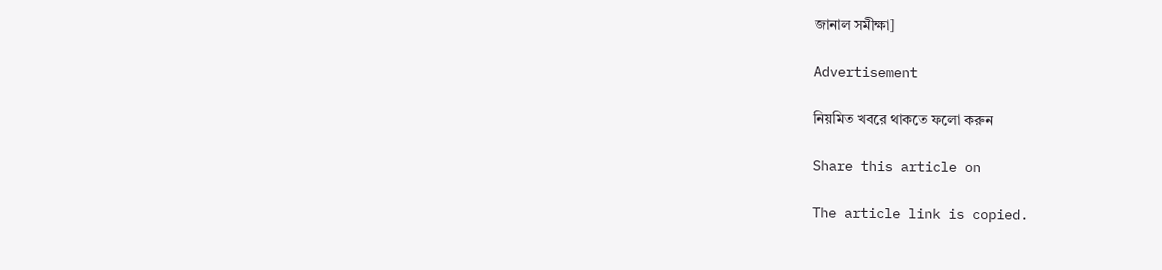জানাল সমীক্ষা]

Advertisement

নিয়মিত খবরে থাকতে ফলো করুন

Share this article on

The article link is copied.